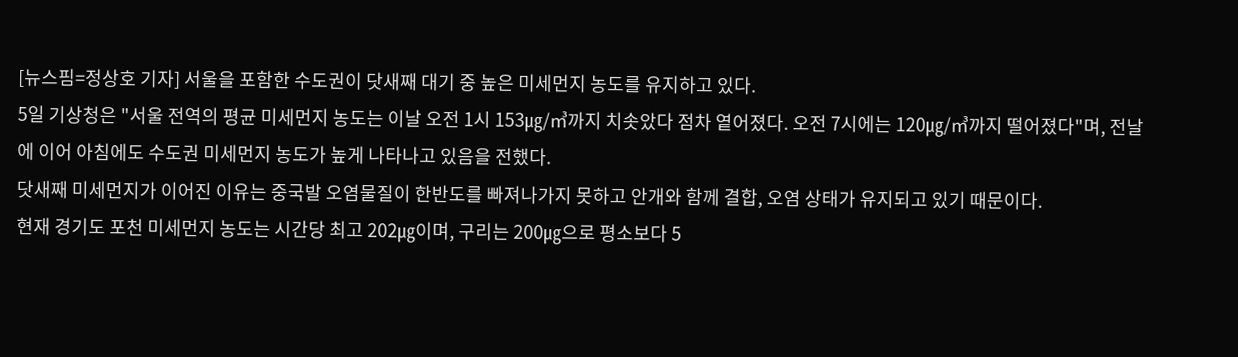[뉴스핌=정상호 기자] 서울을 포함한 수도권이 닷새째 대기 중 높은 미세먼지 농도를 유지하고 있다.
5일 기상청은 "서울 전역의 평균 미세먼지 농도는 이날 오전 1시 153㎍/㎥까지 치솟았다 점차 옅어졌다. 오전 7시에는 120㎍/㎥까지 떨어졌다"며, 전날에 이어 아침에도 수도권 미세먼지 농도가 높게 나타나고 있음을 전했다.
닷새째 미세먼지가 이어진 이유는 중국발 오염물질이 한반도를 빠져나가지 못하고 안개와 함께 결합, 오염 상태가 유지되고 있기 때문이다.
현재 경기도 포천 미세먼지 농도는 시간당 최고 202㎍이며, 구리는 200㎍으로 평소보다 5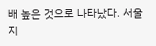배 높은 것으로 나타났다. 서울 지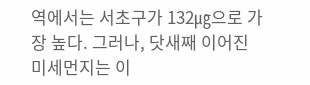역에서는 서초구가 132㎍으로 가장 높다. 그러나, 닷새째 이어진 미세먼지는 이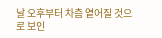날 오후부터 차츰 옅어질 것으로 보인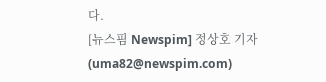다.
[뉴스핌 Newspim] 정상호 기자 (uma82@newspim.com)